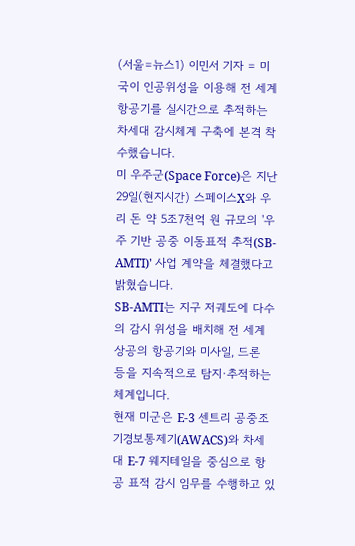(서울=뉴스1) 이민서 기자 = 미국이 인공위성을 이용해 전 세계 항공기를 실시간으로 추적하는 차세대 감시체계 구축에 본격 착수했습니다.
미 우주군(Space Force)은 지난 29일(현지시간) 스페이스X와 우리 돈 약 5조7천억 원 규모의 '우주 기반 공중 이동표적 추적(SB-AMTI)' 사업 계약을 체결했다고 밝혔습니다.
SB-AMTI는 지구 저궤도에 다수의 감시 위성을 배치해 전 세계 상공의 항공기와 미사일, 드론 등을 지속적으로 탐지·추적하는 체계입니다.
현재 미군은 E-3 센트리 공중조기경보통제기(AWACS)와 차세대 E-7 웨지테일을 중심으로 항공 표적 감시 임무를 수행하고 있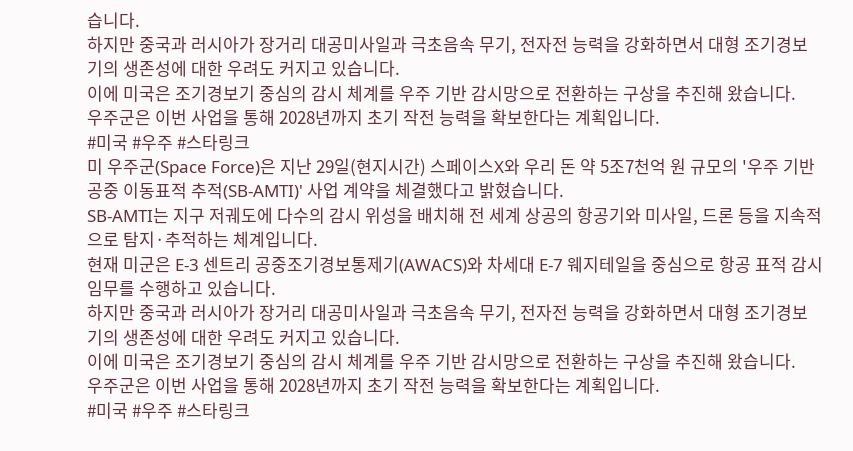습니다.
하지만 중국과 러시아가 장거리 대공미사일과 극초음속 무기, 전자전 능력을 강화하면서 대형 조기경보기의 생존성에 대한 우려도 커지고 있습니다.
이에 미국은 조기경보기 중심의 감시 체계를 우주 기반 감시망으로 전환하는 구상을 추진해 왔습니다.
우주군은 이번 사업을 통해 2028년까지 초기 작전 능력을 확보한다는 계획입니다.
#미국 #우주 #스타링크
미 우주군(Space Force)은 지난 29일(현지시간) 스페이스X와 우리 돈 약 5조7천억 원 규모의 '우주 기반 공중 이동표적 추적(SB-AMTI)' 사업 계약을 체결했다고 밝혔습니다.
SB-AMTI는 지구 저궤도에 다수의 감시 위성을 배치해 전 세계 상공의 항공기와 미사일, 드론 등을 지속적으로 탐지·추적하는 체계입니다.
현재 미군은 E-3 센트리 공중조기경보통제기(AWACS)와 차세대 E-7 웨지테일을 중심으로 항공 표적 감시 임무를 수행하고 있습니다.
하지만 중국과 러시아가 장거리 대공미사일과 극초음속 무기, 전자전 능력을 강화하면서 대형 조기경보기의 생존성에 대한 우려도 커지고 있습니다.
이에 미국은 조기경보기 중심의 감시 체계를 우주 기반 감시망으로 전환하는 구상을 추진해 왔습니다.
우주군은 이번 사업을 통해 2028년까지 초기 작전 능력을 확보한다는 계획입니다.
#미국 #우주 #스타링크